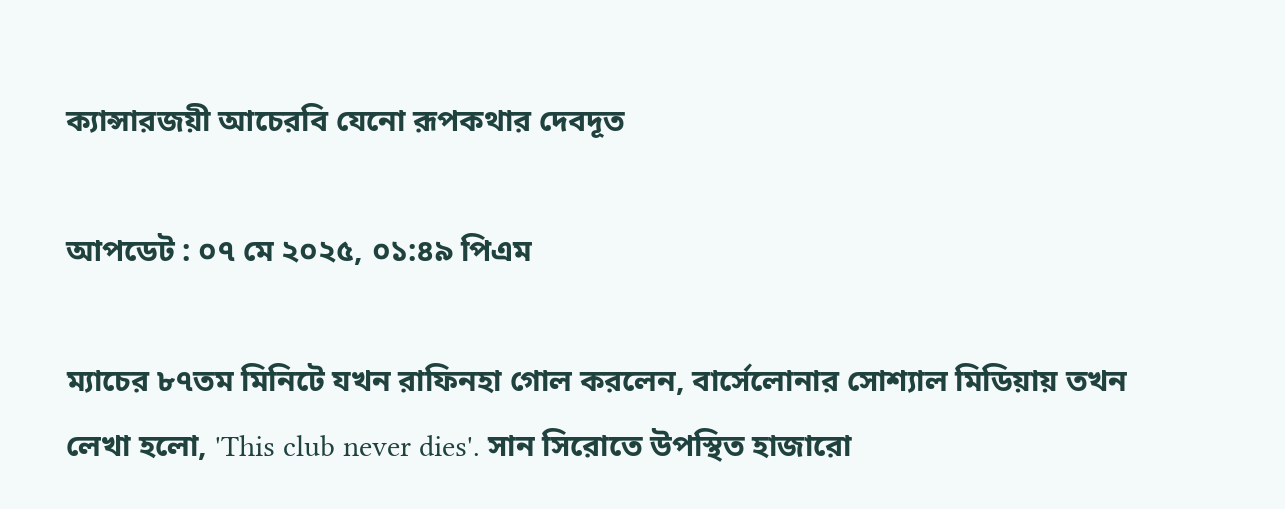ক্যান্সারজয়ী আচেরবি যেনো রূপকথার দেবদূত

আপডেট : ০৭ মে ২০২৫, ০১:৪৯ পিএম

ম্যাচের ৮৭তম মিনিটে যখন রাফিনহা গোল করলেন, বার্সেলোনার সোশ্যাল মিডিয়ায় তখন লেখা হলো, 'This club never dies'. সান সিরোতে উপস্থিত হাজারো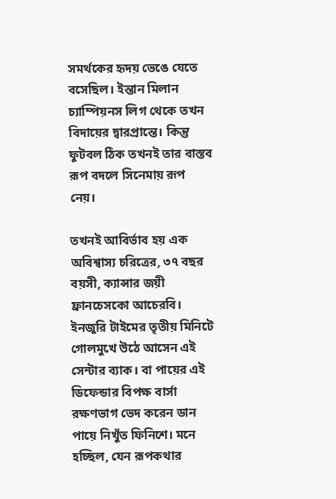সমর্থকের হৃদয় ভেঙে যেতে বসেছিল। ইন্তান মিলান চ্যাম্পিয়নস লিগ থেকে তখন বিদায়ের দ্বারপ্রান্তে। কিন্তু ফুটবল ঠিক তখনই তার বাস্তব রূপ বদলে সিনেমায় রূপ নেয়।

তখনই আবির্ভাব হয় এক অবিশ্বাস্য চরিত্রের, ৩৭ বছর বয়সী, ক্যান্সার জয়ী ফ্রানচেসকো আচেরবি। ইনজুরি টাইমের তৃতীয় মিনিটে গোলমুখে উঠে আসেন এই সেন্টার ব্যাক। বা পায়ের এই ডিফেন্ডার বিপক্ষ বার্সা রক্ষণভাগ ভেদ করেন ডান পায়ে নিখুঁত ফিনিশে। মনে হচ্ছিল, যেন রূপকথার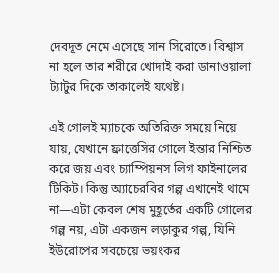দেবদূত নেমে এসেছে সান সিরোতে। বিশ্বাস না হলে তার শরীরে খোদাই করা ডানাওয়ালা ট্যাটুর দিকে তাকালেই যথেষ্ট।

এই গোলই ম্যাচকে অতিরিক্ত সময়ে নিয়ে যায়, যেখানে ফ্রাত্তেসির গোলে ইন্তার নিশ্চিত করে জয় এবং চ্যাম্পিয়নস লিগ ফাইনালের টিকিট। কিন্তু অ্যাচেরবির গল্প এখানেই থামে না—এটা কেবল শেষ মুহূর্তের একটি গোলের গল্প নয়, এটা একজন লড়াকুর গল্প, যিনি ইউরোপের সবচেয়ে ভয়ংকর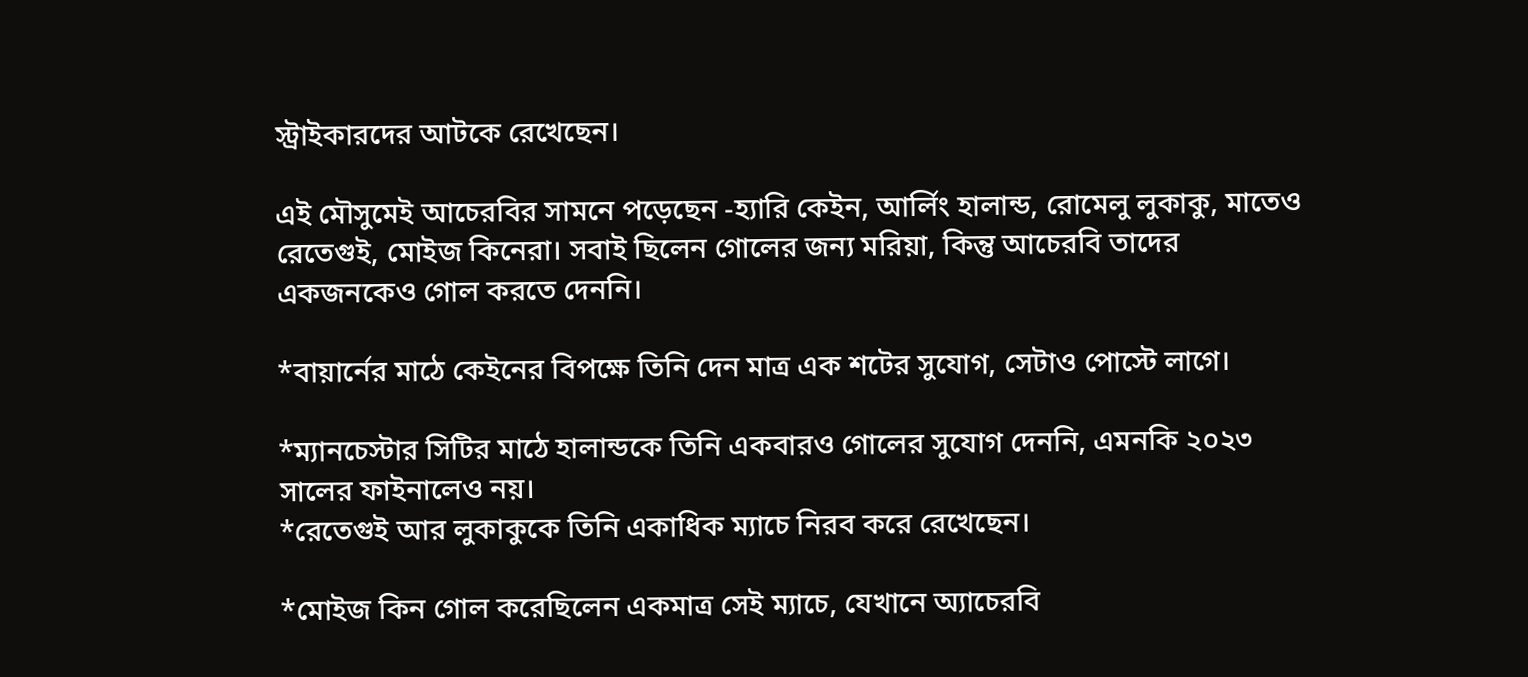স্ট্রাইকারদের আটকে রেখেছেন।

এই মৌসুমেই আচেরবির সামনে পড়েছেন -হ্যারি কেইন, আর্লিং হালান্ড, রোমেলু লুকাকু, মাতেও রেতেগুই, মোইজ কিনেরা। সবাই ছিলেন গোলের জন্য মরিয়া, কিন্তু আচেরবি তাদের একজনকেও গোল করতে দেননি।

*বায়ার্নের মাঠে কেইনের বিপক্ষে তিনি দেন মাত্র এক শটের সুযোগ, সেটাও পোস্টে লাগে।

*ম্যানচেস্টার সিটির মাঠে হালান্ডকে তিনি একবারও গোলের সুযোগ দেননি, এমনকি ২০২৩ সালের ফাইনালেও নয়।
*রেতেগুই আর লুকাকুকে তিনি একাধিক ম্যাচে নিরব করে রেখেছেন।

*মোইজ কিন গোল করেছিলেন একমাত্র সেই ম্যাচে, যেখানে অ্যাচেরবি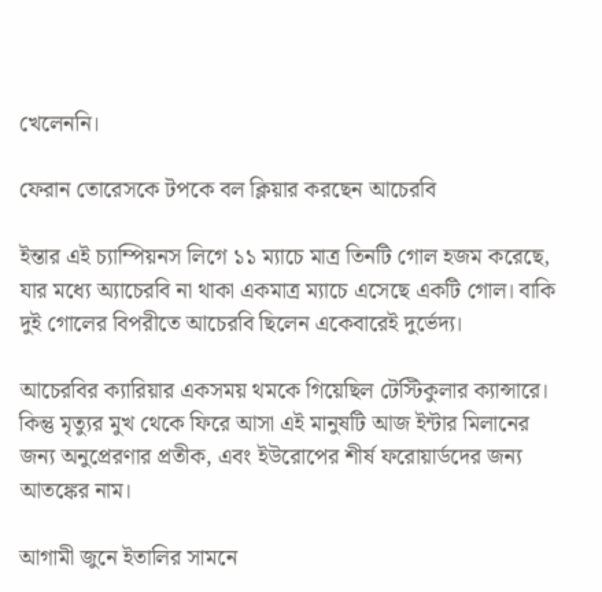খেলেননি।

ফেরান তোরেসকে টপকে বল ক্লিয়ার করছেন আচেরবি

ইন্তার এই চ্যাম্পিয়নস লিগে ১১ ম্যাচে মাত্র তিনটি গোল হজম করেছে, যার মধ্যে অ্যাচেরবি না থাকা একমাত্র ম্যাচে এসেছে একটি গোল। বাকি দুই গোলের বিপরীতে আচেরবি ছিলেন একেবারেই দুর্ভেদ্য।

আচেরবির ক্যারিয়ার একসময় থমকে গিয়েছিল টেস্টিকুলার ক্যান্সারে। কিন্তু মৃত্যুর মুখ থেকে ফিরে আসা এই মানুষটি আজ ইন্টার মিলানের জন্য অনুপ্রেরণার প্রতীক, এবং ইউরোপের শীর্ষ ফরোয়ার্ডদের জন্য আতঙ্কের নাম।

আগামী জুনে ইতালির সামনে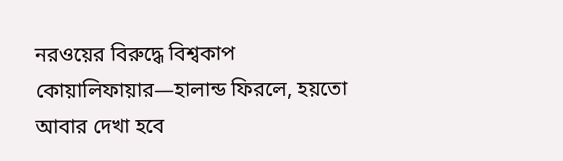নরওয়ের বিরুদ্ধে বিশ্বকাপ কোয়ালিফায়ার—হালান্ড ফিরলে, হয়তো আবার দেখা হবে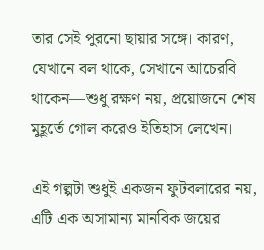তার সেই পুরনো ছায়ার সঙ্গে। কারণ, যেখানে বল থাকে, সেখানে আচেরবি থাকেন—শুধু রক্ষণ নয়, প্রয়োজনে শেষ মুহূর্তে গোল করেও ইতিহাস লেখেন।

এই গল্পটা শুধুই একজন ফুটবলারের নয়, এটি এক অসামান্য মানবিক জয়ের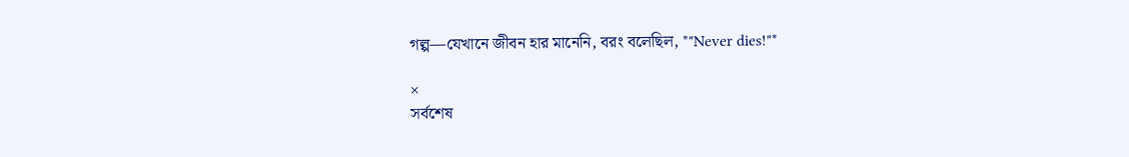গল্প—যেখানে জীবন হার মানেনি, বরং বলেছিল, *"Never dies!"*

×
সর্বশেষ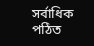সর্বাধিক পঠিত